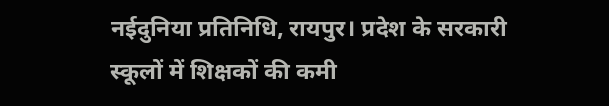नईदुनिया प्रतिनिधि, रायपुर। प्रदेश के सरकारी स्कूलों में शिक्षकों की कमी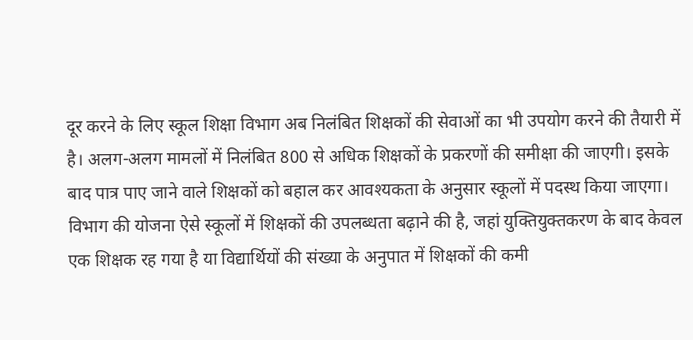दूर करने के लिए स्कूल शिक्षा विभाग अब निलंबित शिक्षकों की सेवाओं का भी उपयोग करने की तैयारी में है। अलग-अलग मामलों में निलंबित 800 से अधिक शिक्षकों के प्रकरणों की समीक्षा की जाएगी। इसके बाद पात्र पाए जाने वाले शिक्षकों को बहाल कर आवश्यकता के अनुसार स्कूलों में पदस्थ किया जाएगा।
विभाग की योजना ऐसे स्कूलों में शिक्षकों की उपलब्धता बढ़ाने की है, जहां युक्तियुक्तकरण के बाद केवल एक शिक्षक रह गया है या विद्यार्थियों की संख्या के अनुपात में शिक्षकों की कमी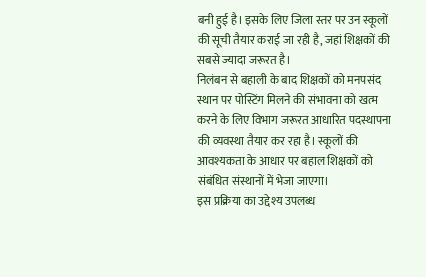बनी हुई है। इसके लिए जिला स्तर पर उन स्कूलों की सूची तैयार कराई जा रही है, जहां शिक्षकों की सबसे ज्यादा जरूरत है।
निलंबन से बहाली के बाद शिक्षकों को मनपसंद स्थान पर पोस्टिंग मिलने की संभावना को खत्म करने के लिए विभाग जरूरत आधारित पदस्थापना की व्यवस्था तैयार कर रहा है। स्कूलों की आवश्यकता के आधार पर बहाल शिक्षकों को संबंधित संस्थानों में भेजा जाएगा।
इस प्रक्रिया का उद्देश्य उपलब्ध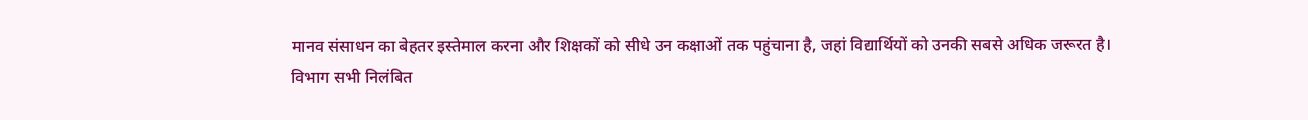मानव संसाधन का बेहतर इस्तेमाल करना और शिक्षकों को सीधे उन कक्षाओं तक पहुंचाना है, जहां विद्यार्थियों को उनकी सबसे अधिक जरूरत है।
विभाग सभी निलंबित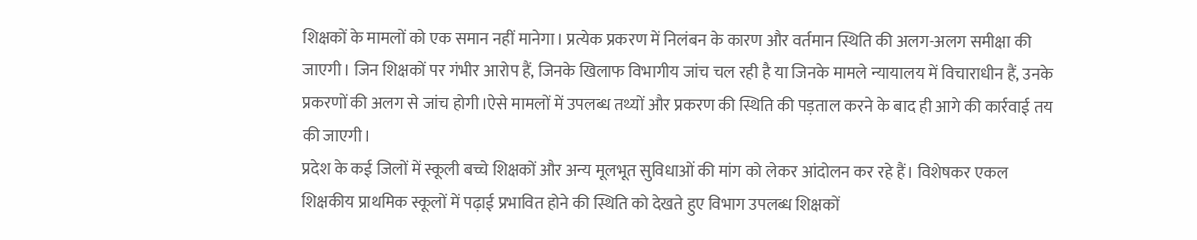शिक्षकों के मामलों को एक समान नहीं मानेगा। प्रत्येक प्रकरण में निलंबन के कारण और वर्तमान स्थिति की अलग-अलग समीक्षा की जाएगी। जिन शिक्षकों पर गंभीर आरोप हैं, जिनके खिलाफ विभागीय जांच चल रही है या जिनके मामले न्यायालय में विचाराधीन हैं, उनके प्रकरणों की अलग से जांच होगी।ऐसे मामलों में उपलब्ध तथ्यों और प्रकरण की स्थिति की पड़ताल करने के बाद ही आगे की कार्रवाई तय की जाएगी।
प्रदेश के कई जिलों में स्कूली बच्चे शिक्षकों और अन्य मूलभूत सुविधाओं की मांग को लेकर आंदोलन कर रहे हैं। विशेषकर एकल शिक्षकीय प्राथमिक स्कूलों में पढ़ाई प्रभावित होने की स्थिति को देखते हुए विभाग उपलब्ध शिक्षकों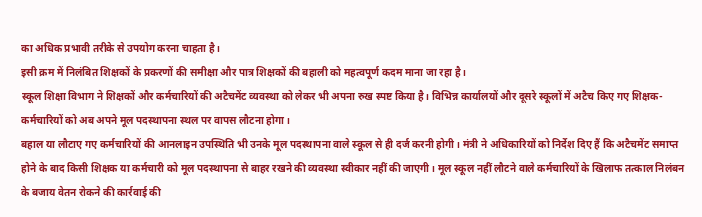का अधिक प्रभावी तरीके से उपयोग करना चाहता है।
इसी क्रम में निलंबित शिक्षकों के प्रकरणों की समीक्षा और पात्र शिक्षकों की बहाली को महत्वपूर्ण कदम माना जा रहा है।
स्कूल शिक्षा विभाग ने शिक्षकों और कर्मचारियों की अटैचमेंट व्यवस्था को लेकर भी अपना रुख स्पष्ट किया है। विभिन्न कार्यालयों और दूसरे स्कूलों में अटैच किए गए शिक्षक-कर्मचारियों को अब अपने मूल पदस्थापना स्थल पर वापस लौटना होगा।
बहाल या लौटाए गए कर्मचारियों की आनलाइन उपस्थिति भी उनके मूल पदस्थापना वाले स्कूल से ही दर्ज करनी होगी। मंत्री ने अधिकारियों को निर्देश दिए हैं कि अटैचमेंट समाप्त होने के बाद किसी शिक्षक या कर्मचारी को मूल पदस्थापना से बाहर रखने की व्यवस्था स्वीकार नहीं की जाएगी। मूल स्कूल नहीं लौटने वाले कर्मचारियों के खिलाफ तत्काल निलंबन के बजाय वेतन रोकने की कार्रवाई की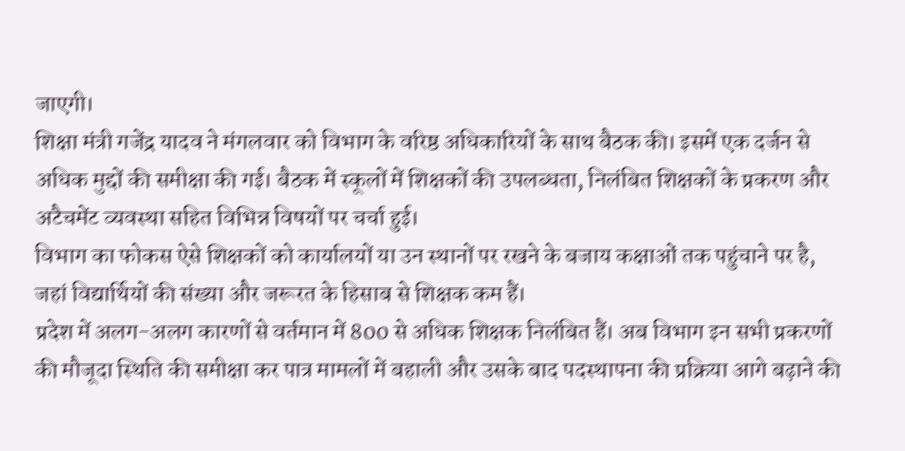जाएगी।
शिक्षा मंत्री गजेंद्र यादव ने मंगलवार को विभाग के वरिष्ठ अधिकारियों के साथ बैठक की। इसमें एक दर्जन से अधिक मुद्दों की समीक्षा की गई। बैठक में स्कूलों में शिक्षकों की उपलब्धता, निलंबित शिक्षकों के प्रकरण और अटैचमेंट व्यवस्था सहित विभिन्न विषयों पर चर्चा हुई।
विभाग का फोकस ऐसे शिक्षकों को कार्यालयों या उन स्थानों पर रखने के बजाय कक्षाओं तक पहुंचाने पर है, जहां विद्यार्थियों की संख्या और जरूरत के हिसाब से शिक्षक कम हैं।
प्रदेश में अलग-अलग कारणों से वर्तमान में 800 से अधिक शिक्षक निलंबित हैं। अब विभाग इन सभी प्रकरणों की मौजूदा स्थिति की समीक्षा कर पात्र मामलों में बहाली और उसके बाद पदस्थापना की प्रक्रिया आगे बढ़ाने की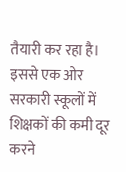तैयारी कर रहा है। इससे एक ओर सरकारी स्कूलों में शिक्षकों की कमी दूर करने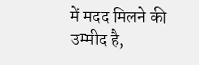में मदद मिलने की उम्मीद है,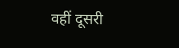वहीं दूसरी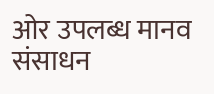ओर उपलब्ध मानव संसाधन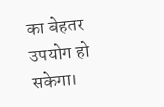का बेहतर उपयोग हो सकेगा।